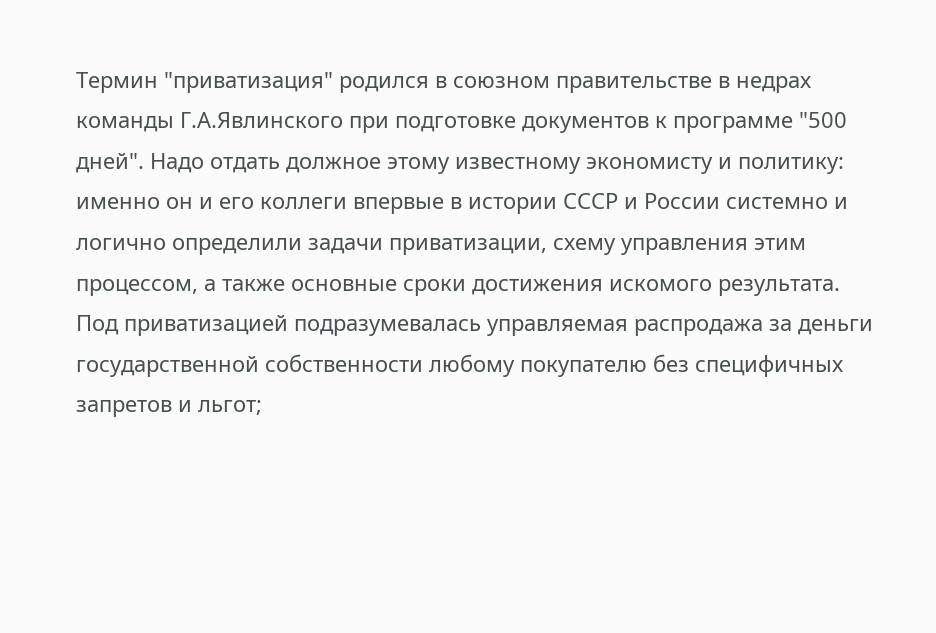Термин "приватизация" родился в союзном правительстве в недрах команды Г.А.Явлинского при подготовке документов к программе "500 дней". Надо отдать должное этому известному экономисту и политику: именно он и его коллеги впервые в истории СССР и России системно и логично определили задачи приватизации, схему управления этим процессом, а также основные сроки достижения искомого результата. Под приватизацией подразумевалась управляемая распродажа за деньги государственной собственности любому покупателю без специфичных запретов и льгот;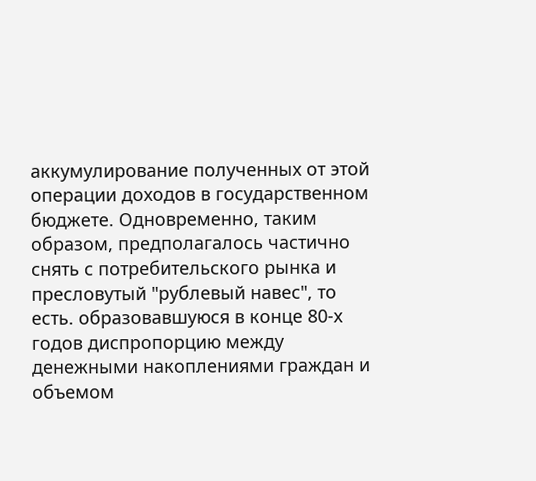аккумулирование полученных от этой операции доходов в государственном бюджете. Одновременно, таким образом, предполагалось частично снять с потребительского рынка и пресловутый "рублевый навес", то есть. образовавшуюся в конце 80-х годов диспропорцию между денежными накоплениями граждан и объемом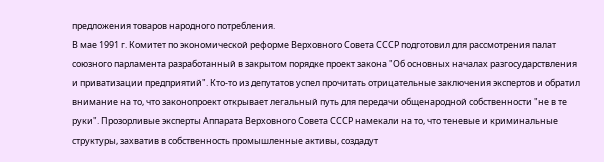предложения товаров народного потребления.
В мае 1991 г. Комитет по экономической реформе Верховного Совета СССР подготовил для рассмотрения палат союзного парламента разработанный в закрытом порядке проект закона "Об основных началах разгосударствления и приватизации предприятий". Кто-то из депутатов успел прочитать отрицательные заключения экспертов и обратил внимание на то, что законопроект открывает легальный путь для передачи общенародной собственности "не в те руки". Прозорливые эксперты Аппарата Верховного Совета СССР намекали на то, что теневые и криминальные структуры, захватив в собственность промышленные активы, создадут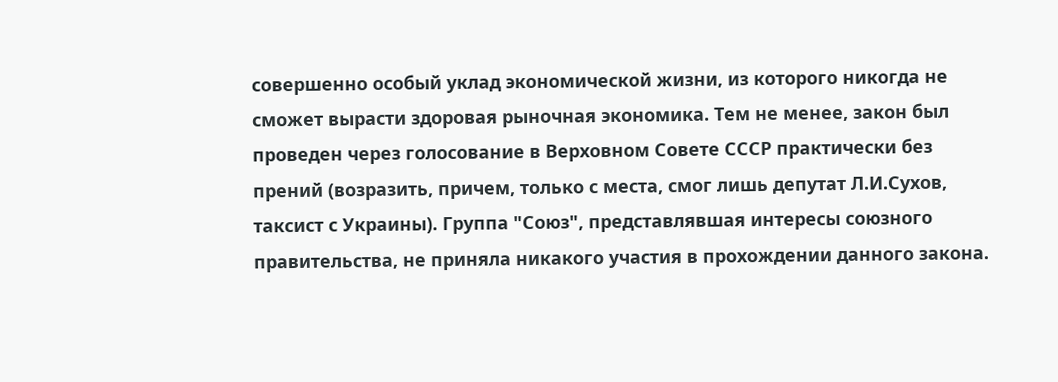совершенно особый уклад экономической жизни, из которого никогда не сможет вырасти здоровая рыночная экономика. Тем не менее, закон был проведен через голосование в Верховном Совете СССР практически без прений (возразить, причем, только с места, смог лишь депутат Л.И.Сухов, таксист с Украины). Группа "Союз", представлявшая интересы союзного правительства, не приняла никакого участия в прохождении данного закона.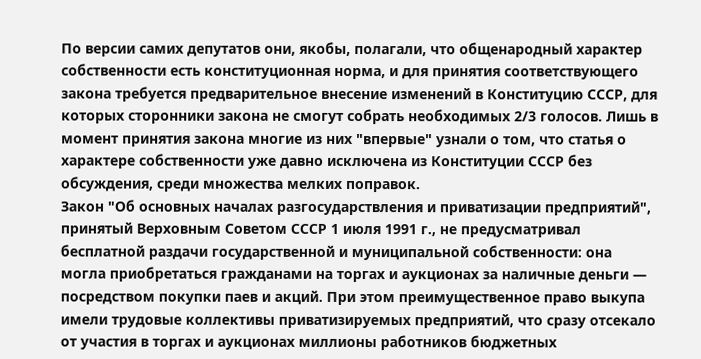По версии самих депутатов они, якобы, полагали, что общенародный характер собственности есть конституционная норма, и для принятия соответствующего закона требуется предварительное внесение изменений в Конституцию СССР, для которых сторонники закона не смогут собрать необходимых 2/3 голосов. Лишь в момент принятия закона многие из них "впервые" узнали о том, что статья о характере собственности уже давно исключена из Конституции СССР без обсуждения, среди множества мелких поправок.
Закон "Об основных началах разгосударствления и приватизации предприятий", принятый Верховным Советом СССР 1 июля 1991 г., не предусматривал бесплатной раздачи государственной и муниципальной собственности: она могла приобретаться гражданами на торгах и аукционах за наличные деньги — посредством покупки паев и акций. При этом преимущественное право выкупа имели трудовые коллективы приватизируемых предприятий, что сразу отсекало от участия в торгах и аукционах миллионы работников бюджетных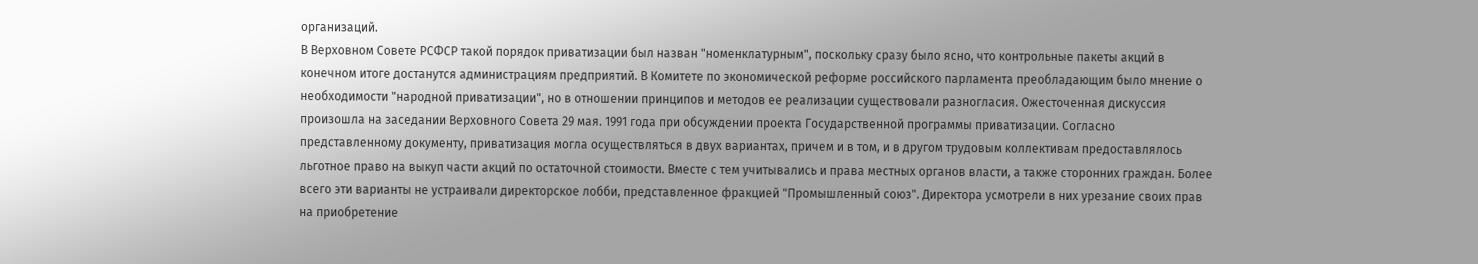организаций.
В Верховном Совете РСФСР такой порядок приватизации был назван "номенклатурным", поскольку сразу было ясно, что контрольные пакеты акций в конечном итоге достанутся администрациям предприятий. В Комитете по экономической реформе российского парламента преобладающим было мнение о необходимости "народной приватизации", но в отношении принципов и методов ее реализации существовали разногласия. Ожесточенная дискуссия произошла на заседании Верховного Совета 29 мая. 1991 года при обсуждении проекта Государственной программы приватизации. Согласно представленному документу, приватизация могла осуществляться в двух вариантах, причем и в том, и в другом трудовым коллективам предоставлялось льготное право на выкуп части акций по остаточной стоимости. Вместе с тем учитывались и права местных органов власти, а также сторонних граждан. Более всего эти варианты не устраивали директорское лобби, представленное фракцией "Промышленный союз". Директора усмотрели в них урезание своих прав на приобретение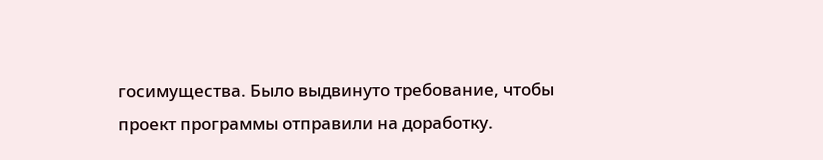госимущества. Было выдвинуто требование, чтобы проект программы отправили на доработку.